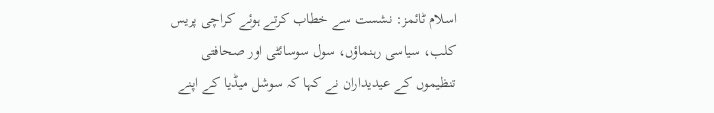اسلام ٹائمز: نشست سے خطاب کرتے ہوئے کراچی پریس کلب، سیاسی رہنماؤں، سول سوسائٹی اور صحافتی تنظیموں کے عیدیداران نے کہا کہ سوشل میڈیا کے اپنے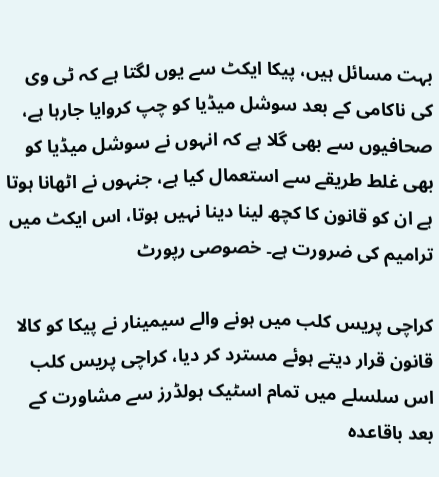بہت مسائل ہیں، پیکا ایکٹ سے یوں لگتا ہے کہ ٹی وی کی ناکامی کے بعد سوشل میڈیا کو چپ کروایا جارہا ہے، صحافیوں سے بھی گلا ہے کہ انہوں نے سوشل میڈیا کو بھی غلط طریقے سے استعمال کیا ہے، جنہوں نے اٹھانا ہوتا ہے ان کو قانون کا کچھ لینا دینا نہیں ہوتا، اس ایکٹ میں ترامیم کی ضرورت ہے۔ خصوصی رپورٹ

کراچی پریس کلب میں ہونے والے سیمینار نے پیکا کو کالا قانون قرار دیتے ہوئے مسترد کر دیا، کراچی پریس کلب اس سلسلے میں تمام اسٹیک ہولڈرز سے مشاورت کے بعد باقاعدہ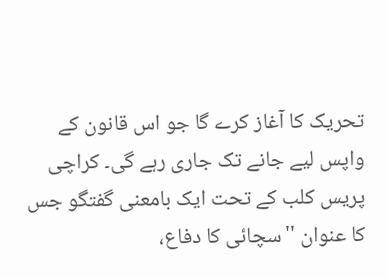تحریک کا آغاز کرے گا جو اس قانون کے واپس لیے جانے تک جاری رہے گی۔ کراچی پریس کلب کے تحت ایک بامعنی گفتگو جس کا عنوان ''سچائی کا دفاع،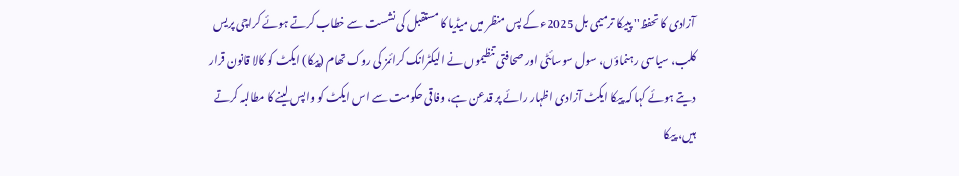آزادی کا تحفظ'' پییکا ترمیمی بل 2025ء کے پس منظر میں میڈیا کا مستقبل کی نشست سے خطاب کرتے ہوئے کراچی پریس کلب، سیاسی رہنماؤں، سول سوسائٹی اور صحافتی تنظیموں نے الیکٹرانک کرائمز کی روک تھام (پیکا) ایکٹ کو کالا قانون قرار دیتے ہوئے کہا کہ پیکا ایکٹ آزادی اظہار رائے پر قدعن ہے، وفاقی حکومت سے اس ایکٹ کو واپس لینے کا مطالبہ کرتے ہیں، پیکا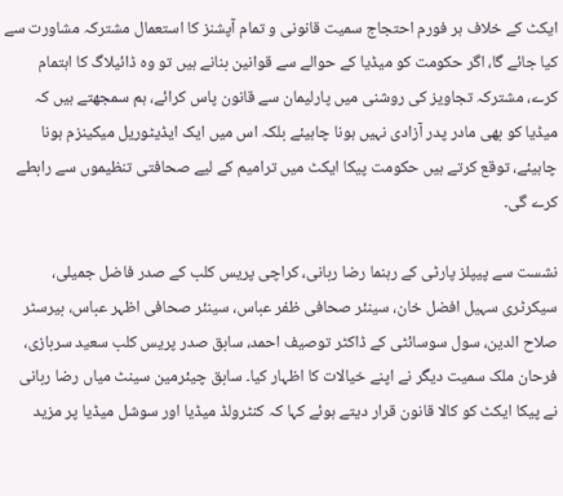ایکٹ کے خلاف ہر فورم احتجاج سمیت قانونی و تمام آپشنز کا استعمال مشترکہ مشاورت سے کیا جائے گا، اگر حکومت کو میڈیا کے حوالے سے قوانین بنانے ہیں تو وہ ڈائیلاگ کا اہتمام کرے، مشترکہ تجاویز کی روشنی میں پارلیمان سے قانون پاس کرائے، ہم سمجھتے ہیں کہ میڈیا کو بھی مادر پدر آزادی نہیں ہونا چاہیئے بلکہ اس میں ایک ایڈیٹوریل میکینزم ہونا چاہیئے، توقع کرتے ہیں حکومت پیکا ایکٹ میں ترامیم کے لیے صحافتی تنظیموں سے رابطے کرے گی۔

نشست سے پیپلز پارٹی کے رہنما رضا ربانی، کراچی پریس کلب کے صدر فاضل جمیلی، سیکرٹری سہیل افضل خان، سینئر صحافی ظفر عباس، سینئر صحافی اظہر عباس، بیرسٹر صلاح الدین، سول سوسائٹی کے ڈاکٹر توصیف احمد، سابق صدر پریس کلب سعید سربازی، فرحان ملک سمیت دیگر نے اپنے خیالات کا اظہار کیا۔ سابق چیئرمین سینٹ میاں رضا ربانی نے پیکا ایکٹ کو کالا قانون قرار دیتے ہوئے کہا کہ کنٹرولڈ میڈیا اور سوشل میڈیا پر مزید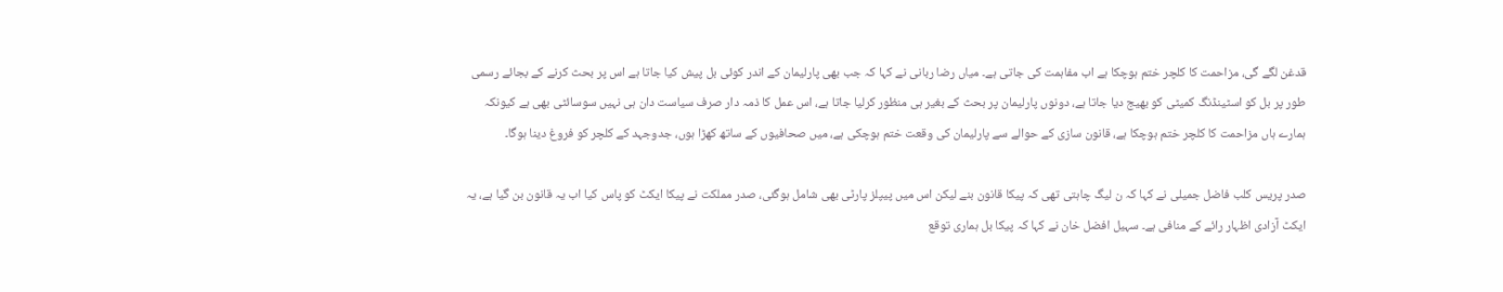قدغن لگے گی، مزاحمت کا کلچر ختم ہوچکا ہے اب مفاہمت کی جاتی ہے۔ میاں رضا ربانی نے کہا کہ جب بھی پارلیمان کے اندر کوئی بل پیش کیا جاتا ہے اس پر بحث کرنے کے بجائے رسمی طور پر بل کو اسٹینڈنگ کمیٹی کو بھیج دیا جاتا ہے، دونوں پارلیمان پر بحث کے بغیر ہی منظور کرلیا جاتا ہے، اس عمل کا ذمہ دار صرف سیاست دان ہی نہیں سوسائٹی بھی ہے کیونکہ ہمارے ہاں مزاحمت کا کلچر ختم ہوچکا ہے، قانون سازی کے حوالے سے پارلیمان کی وقعت ختم ہوچکی ہے، میں صحافیوں کے ساتھ کھڑا ہوں، جدوجہد کے کلچر کو فروغ دینا ہوگا۔

صدر پریس کلب فاضل جمیلی نے کہا کہ ن لیگ چاہتی تھی کہ پیکا قانون بنے لیکن اس میں پیپلز پارٹی بھی شامل ہوگئی، صدر مملکت نے پیکا ایکٹ کو پاس کیا اب یہ قانون بن گیا ہے، یہ ایکٹ آزادی اظہار رائے کے منافی ہے۔ سہیل افضل خان نے کہا کہ پیکا بل ہماری توقع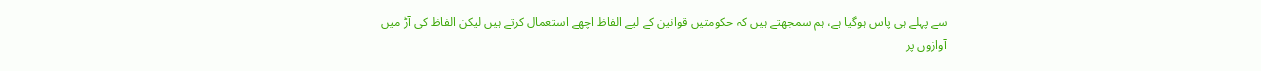سے پہلے ہی پاس ہوگیا ہے، ہم سمجھتے ہیں کہ حکومتیں قوانین کے لیے الفاظ اچھے استعمال کرتے ہیں لیکن الفاظ کی آڑ میں آوازوں پر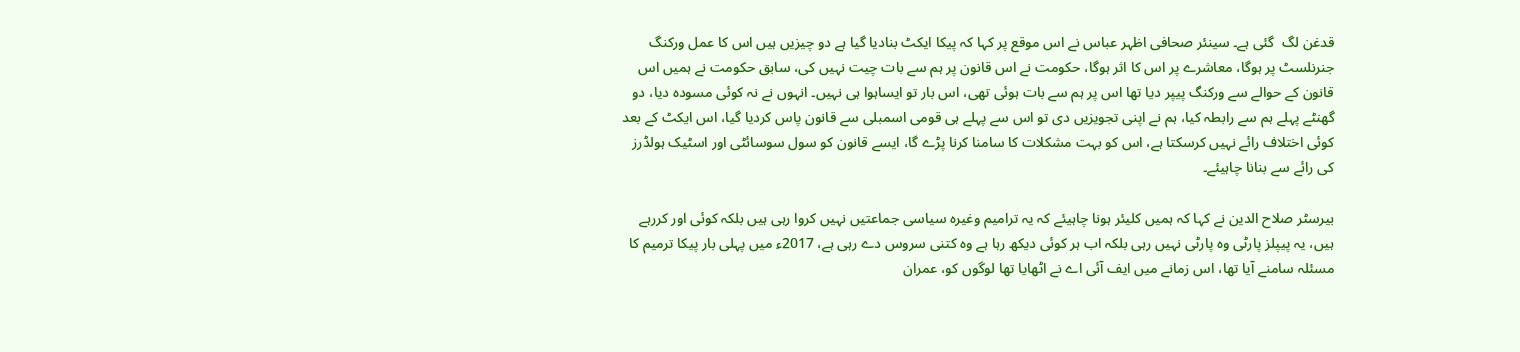قدغن لگ  گئی ہے۔ سینئر صحافی اظہر عباس نے اس موقع پر کہا کہ پیکا ایکٹ بنادیا گیا ہے دو چیزیں ہیں اس کا عمل ورکنگ جنرنلسٹ پر ہوگا، معاشرے پر اس کا اثر ہوگا، حکومت نے اس قانون پر ہم سے بات چیت نہیں کی، سابق حکومت نے ہمیں اس قانون کے حوالے سے ورکنگ پیپر دیا تھا اس پر ہم سے بات ہوئی تھی، اس بار تو ایساہوا ہی نہیں۔ انہوں نے نہ کوئی مسودہ دیا، دو گھنٹے پہلے ہم سے رابطہ کیا، ہم نے اپنی تجویزیں دی تو اس سے پہلے ہی قومی اسمبلی سے قانون پاس کردیا گیا، اس ایکٹ کے بعد کوئی اختلاف رائے نہیں کرسکتا ہے، اس کو بہت مشکلات کا سامنا کرنا پڑے گا، ایسے قانون کو سول سوسائٹی اور اسٹیک ہولڈرز کی رائے سے بنانا چاہیئے۔

بیرسٹر صلاح الدین نے کہا کہ ہمیں کلیئر ہونا چاہیئے کہ یہ ترامیم وغیرہ سیاسی جماعتیں نہیں کروا رہی ہیں بلکہ کوئی اور کررہے ہیں، یہ پیپلز پارٹی وہ پارٹی نہیں رہی بلکہ اب ہر کوئی دیکھ رہا ہے وہ کتنی سروس دے رہی ہے، 2017ء میں پہلی بار پیکا ترمیم کا مسئلہ سامنے آیا تھا، اس زمانے میں ایف آئی اے نے اٹھایا تھا لوگوں کو، عمران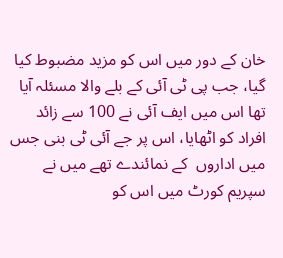خان کے دور میں اس کو مزید مضبوط کیا گیا، جب پی ٹی آئی کے بلے والا مسئلہ آیا تھا اس میں ایف آئی نے 100 سے زائد افراد کو اٹھایا، اس پر جے آئی ٹی بنی جس میں اداروں  کے نمائندے تھے میں نے سپریم کورٹ میں اس کو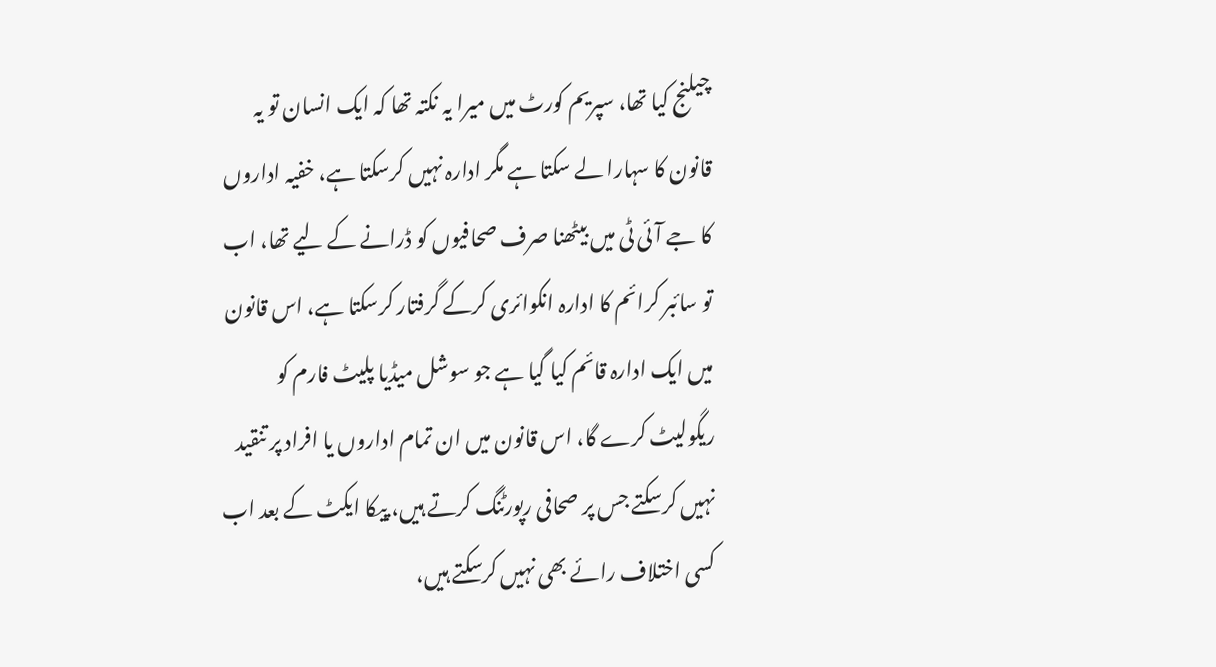چیلنج کیا تھا، سپریم کورٹ میں میرا یہ نکتہ تھا کہ ایک انسان تو یہ قانون کا سہارا لے سکتا ہے مگر ادارہ نہیں کرسکتا ہے، خفیہ اداروں کا جے آئی ٹی میں بیٹھنا صرف صحافیوں کو ڈرانے کے لیے تھا، اب تو سائبر کرائم کا ادارہ انکوائری کرکے گرفتار کرسکتا ہے، اس قانون میں ایک ادارہ قائم کیا گیا ہے جو سوشل میڈیا پلیٹ فارم کو ریگولیٹ کرے گا، اس قانون میں ان تمام اداروں یا افراد پر تنقید نہیں کرسکتے جس پر صحافی رپورٹنگ کرتے ہیں، پیکا ایکٹ کے بعد اب کسی اختلاف رائے بھی نہیں کرسکتے ہیں،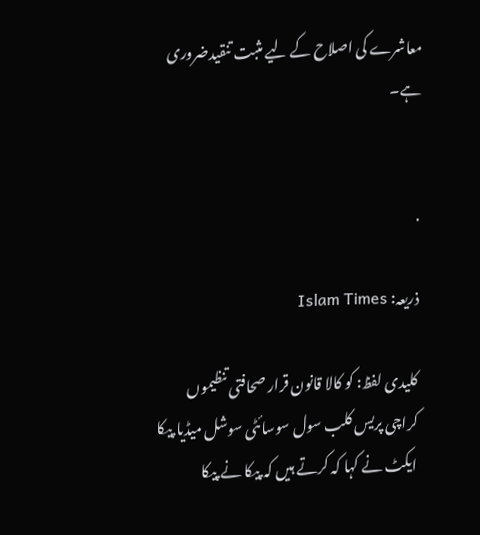معاشرے کی اصلاح کے لیے مثبت تنقیدضروری ہے۔


.

ذریعہ: Islam Times

کلیدی لفظ: کو کالا قانون قرار صحافتی تنظیموں کراچی پریس کلب سول سوسائٹی سوشل میڈیا پیکا ایکٹ نے کہا کہ کرتے ہیں کہ پیکا نے پیکا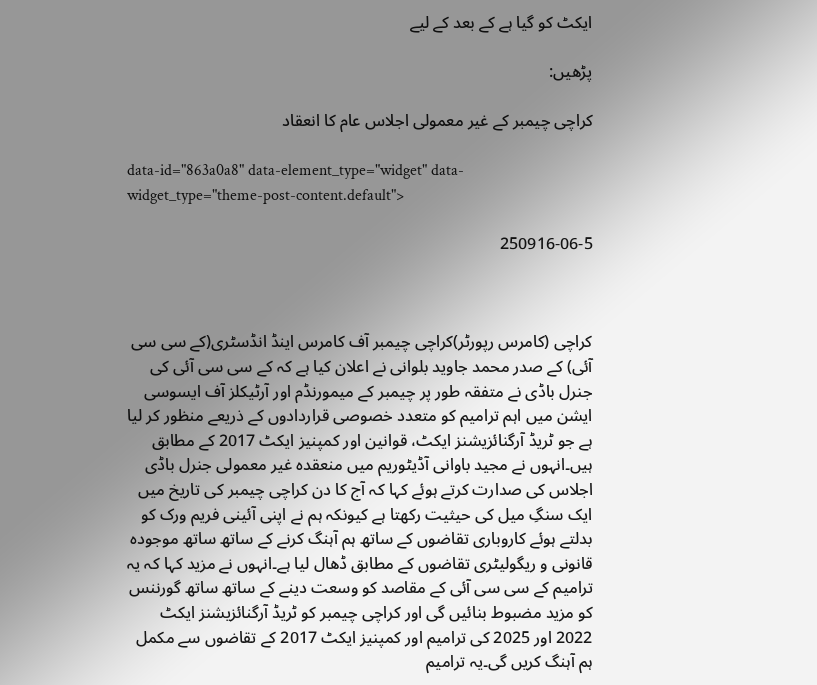ایکٹ کو گیا ہے کے بعد کے لیے

پڑھیں:

کراچی چیمبر کے غیر معمولی اجلاس عام کا انعقاد

data-id="863a0a8" data-element_type="widget" data-widget_type="theme-post-content.default">

250916-06-5



کراچی (کامرس رپورٹر)کراچی چیمبر آف کامرس اینڈ انڈسٹری(کے سی سی آئی) کے صدر محمد جاوید بلوانی نے اعلان کیا ہے کہ کے سی سی آئی کی جنرل باڈی نے متفقہ طور پر چیمبر کے میمورنڈم اور آرٹیکلز آف ایسوسی ایشن میں اہم ترامیم کو متعدد خصوصی قراردادوں کے ذریعے منظور کر لیا ہے جو ٹریڈ آرگنائزیشنز ایکٹ، قوانین اور کمپنیز ایکٹ 2017 کے مطابق ہیں۔انہوں نے مجید باوانی آڈیٹوریم میں منعقدہ غیر معمولی جنرل باڈی اجلاس کی صدارت کرتے ہوئے کہا کہ آج کا دن کراچی چیمبر کی تاریخ میں ایک سنگِ میل کی حیثیت رکھتا ہے کیونکہ ہم نے اپنی آئینی فریم ورک کو بدلتے ہوئے کاروباری تقاضوں کے ساتھ ہم آہنگ کرنے کے ساتھ ساتھ موجودہ قانونی و ریگولیٹری تقاضوں کے مطابق ڈھال لیا ہے۔انہوں نے مزید کہا کہ یہ ترامیم کے سی سی آئی کے مقاصد کو وسعت دینے کے ساتھ ساتھ گورننس کو مزید مضبوط بنائیں گی اور کراچی چیمبر کو ٹریڈ آرگنائزیشنز ایکٹ 2022 اور 2025 کی ترامیم اور کمپنیز ایکٹ 2017 کے تقاضوں سے مکمل ہم آہنگ کریں گی۔یہ ترامیم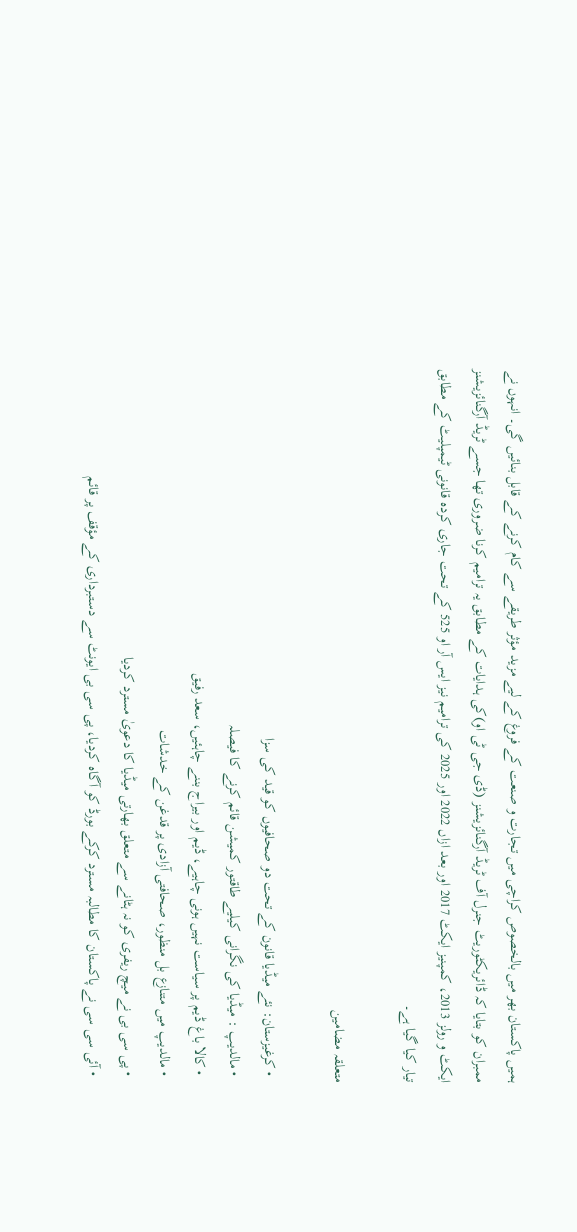ہمیں پاکستان بھر میں بالخصوص کراچی میں تجارت و صنعت کے فروغ کے لیے مزید مؤثر طریقے سے کام کرنے کے قابل بنائیں گی۔ انہوں نے ممبران کو بتایا کہ ڈائریکٹوریٹ جنرل آف ٹریڈ آرگنائزیشنز (ڈی جی ٹی او)کی ہدایات کے مطابق یہ ترامیم کرنا ضروری تھا جسے ٹریڈ آرگنائزیشنز ایکٹ و رولز 2013، کمپنیز ایکٹ 2017 اور بعد ازاں 2022 اور 2025 کی ترامیم نیز ایس آر او 525 کے تحت جاری کردہ قانونی ٹیمپلیٹ کے مطابق تیار کیا گیا ہے۔

متعلقہ مضامین

  • کرغیزستان: نئے میڈیا قانون کے تحت دو صحافیوں کو قید کی سزا
  • مالدیپ : میڈیا کی نگرانی کیلیے طاقتور کمیشن قائم کرنے کا فیصلہ
  • کالا باغ ڈیم پر سیاست نہیں ہونی چاہیے، ڈیم اور بیراج بننے چاہئیں، سعد رفیق
  • مالدیپ میں متنازع بل منظور، صحافتی آزادی پر قدغن کے خدشات
  • پی سی بی نے میچ ریفری کو نہ ہٹانے سے متعلق بھارتی میڈیا کا دعویٰ مسترد کردیا
  • آئی سی سی نے پاکستان کا مطالبہ مسترد کرکے بورڈ کو آگاہ کردیا، پی سی بی ایونٹ سے دستبرداری کے مؤقف پر قائم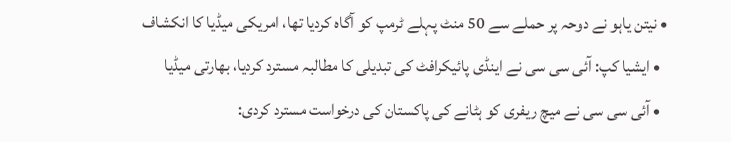• نیتن یاہو نے دوحہ پر حملے سے 50 منٹ پہلے ٹرمپ کو آگاہ کردیا تھا، امریکی میڈیا کا انکشاف
  • ایشیا کپ: آئی سی سی نے اینڈی پائیکرافٹ کی تبدیلی کا مطالبہ مسترد کردیا، بھارتی میڈیا
  • آئی سی سی نے میچ ریفری کو ہٹانے کی پاکستان کی درخواست مسترد کردی: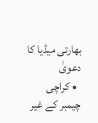بھارتی میڈیا کا دعویٰ
  • کراچی چیمبر کے غیر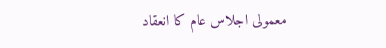معمولی اجلاس عام کا انعقاد